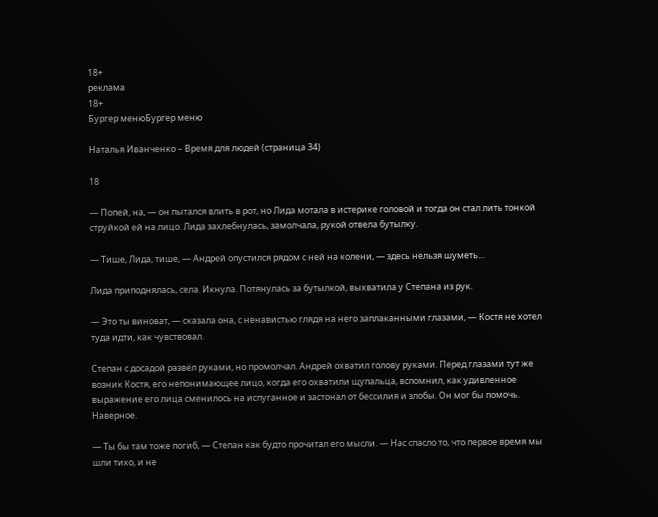18+
реклама
18+
Бургер менюБургер меню

Наталья Иванченко – Время для людей (страница 34)

18

— Попей, на, — он пытался влить в рот, но Лида мотала в истерике головой и тогда он стал лить тонкой струйкой ей на лицо. Лида захлебнулась, замолчала, рукой отвела бутылку.

— Тише, Лида, тише, — Андрей опустился рядом с ней на колени, — здесь нельзя шуметь…

Лида приподнялась, села. Икнула. Потянулась за бутылкой, выхватила у Степана из рук.

— Это ты виноват, — сказала она, с ненавистью глядя на него заплаканными глазами, — Костя не хотел туда идти, как чувствовал.

Степан с досадой развёл руками, но промолчал. Андрей охватил голову руками. Перед глазами тут же возник Костя, его непонимающее лицо, когда его охватили щупальца, вспомнил, как удивленное выражение его лица сменилось на испуганное и застонал от бессилия и злобы. Он мог бы помочь. Наверное.

— Ты бы там тоже погиб, — Степан как будто прочитал его мысли. — Нас спасло то, что первое время мы шли тихо, и не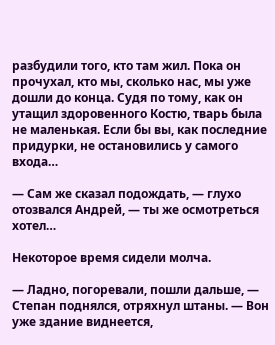разбудили того, кто там жил. Пока он прочухал, кто мы, сколько нас, мы уже дошли до конца. Судя по тому, как он утащил здоровенного Костю, тварь была не маленькая. Если бы вы, как последние придурки, не остановились у самого входа…

— Сам же сказал подождать, — глухо отозвался Андрей, — ты же осмотреться хотел…

Некоторое время сидели молча.

— Ладно, погоревали, пошли дальше, — Степан поднялся, отряхнул штаны. — Вон уже здание виднеется,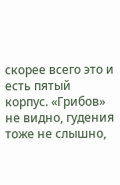скорее всего это и есть пятый корпус. «Грибов» не видно, гудения тоже не слышно,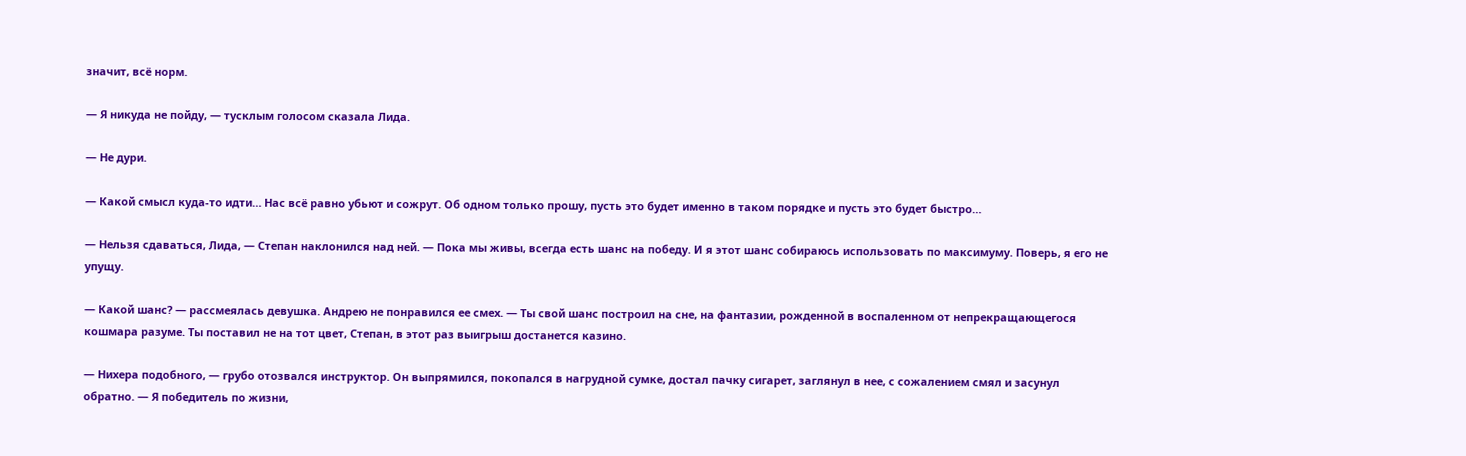значит, всё норм.

— Я никуда не пойду, — тусклым голосом сказала Лида.

— Не дури.

— Какой смысл куда-то идти… Нас всё равно убьют и сожрут. Об одном только прошу, пусть это будет именно в таком порядке и пусть это будет быстро…

— Нельзя сдаваться, Лида, — Степан наклонился над ней. — Пока мы живы, всегда есть шанс на победу. И я этот шанс собираюсь использовать по максимуму. Поверь, я его не упущу.

— Какой шанс? — рассмеялась девушка. Андрею не понравился ее смех. — Ты свой шанс построил на сне, на фантазии, рожденной в воспаленном от непрекращающегося кошмара разуме. Ты поставил не на тот цвет, Степан, в этот раз выигрыш достанется казино.

— Нихера подобного, — грубо отозвался инструктор. Он выпрямился, покопался в нагрудной сумке, достал пачку сигарет, заглянул в нее, с сожалением смял и засунул обратно. — Я победитель по жизни,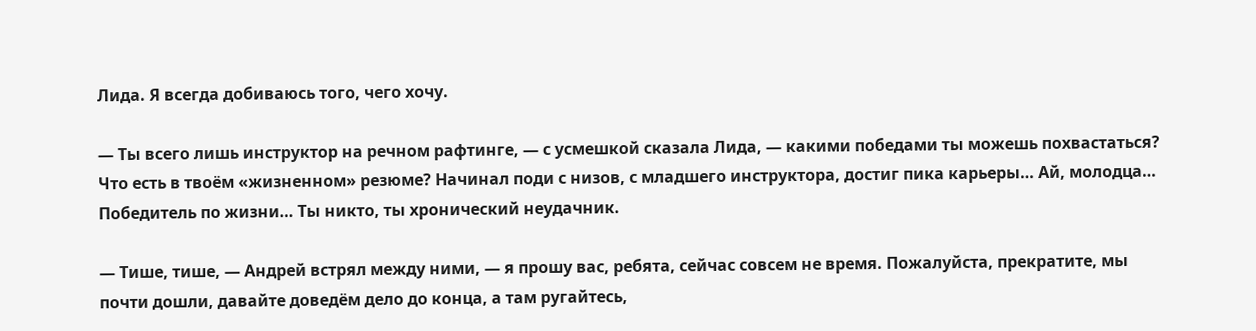Лида. Я всегда добиваюсь того, чего хочу.

— Ты всего лишь инструктор на речном рафтинге, — с усмешкой сказала Лида, — какими победами ты можешь похвастаться? Что есть в твоём «жизненном» резюме? Начинал поди с низов, с младшего инструктора, достиг пика карьеры… Ай, молодца… Победитель по жизни… Ты никто, ты хронический неудачник.

— Тише, тише, — Андрей встрял между ними, — я прошу вас, ребята, сейчас совсем не время. Пожалуйста, прекратите, мы почти дошли, давайте доведём дело до конца, а там ругайтесь,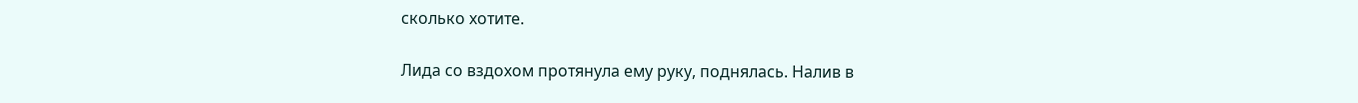сколько хотите.

Лида со вздохом протянула ему руку, поднялась. Налив в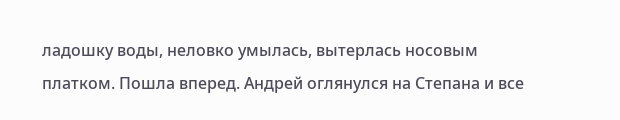ладошку воды, неловко умылась, вытерлась носовым платком. Пошла вперед. Андрей оглянулся на Степана и все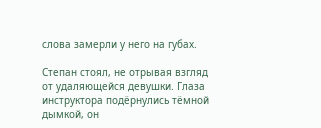слова замерли у него на губах.

Степан стоял, не отрывая взгляд от удаляющейся девушки. Глаза инструктора подёрнулись тёмной дымкой, он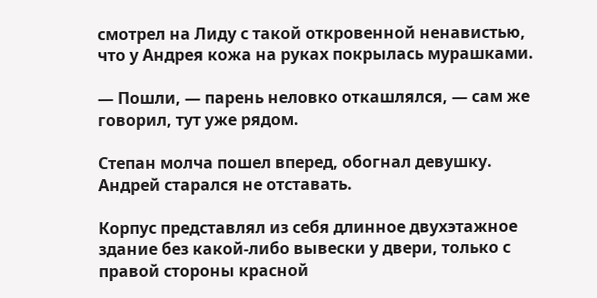смотрел на Лиду с такой откровенной ненавистью, что у Андрея кожа на руках покрылась мурашками.

— Пошли, — парень неловко откашлялся, — сам же говорил, тут уже рядом.

Степан молча пошел вперед, обогнал девушку. Андрей старался не отставать.

Корпус представлял из себя длинное двухэтажное здание без какой-либо вывески у двери, только с правой стороны красной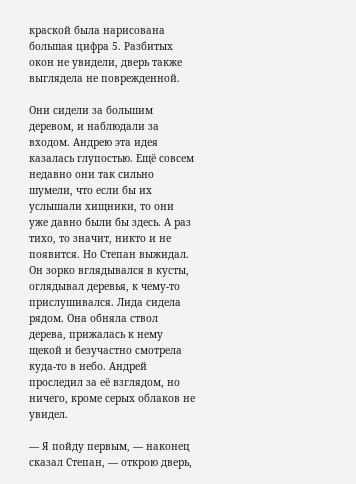краской была нарисована большая цифра 5. Разбитых окон не увидели, дверь также выглядела не поврежденной.

Они сидели за большим деревом, и наблюдали за входом. Андрею эта идея казалась глупостью. Ещё совсем недавно они так сильно шумели, что если бы их услышали хищники, то они уже давно были бы здесь. А раз тихо, то значит, никто и не появится. Но Степан выжидал. Он зорко вглядывался в кусты, оглядывал деревья, к чему-то прислушивался. Лида сидела рядом. Она обняла ствол дерева, прижалась к нему щекой и безучастно смотрела куда-то в небо. Андрей проследил за её взглядом, но ничего, кроме серых облаков не увидел.

— Я пойду первым, — наконец сказал Степан, — открою дверь,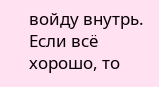войду внутрь. Если всё хорошо, то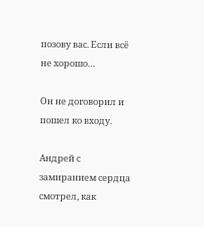позову вас. Если всё не хорошо…

Он не договорил и пошел ко входу.

Андрей с замиранием сердца смотрел, как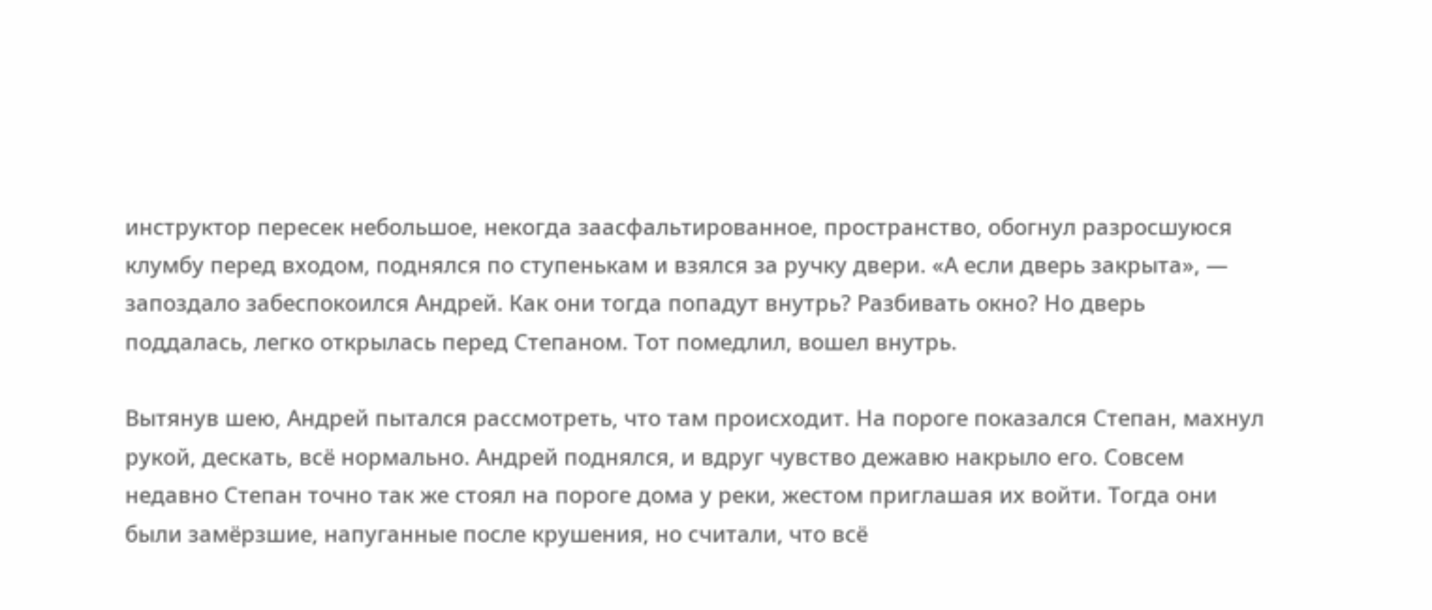инструктор пересек небольшое, некогда заасфальтированное, пространство, обогнул разросшуюся клумбу перед входом, поднялся по ступенькам и взялся за ручку двери. «А если дверь закрыта», — запоздало забеспокоился Андрей. Как они тогда попадут внутрь? Разбивать окно? Но дверь поддалась, легко открылась перед Степаном. Тот помедлил, вошел внутрь.

Вытянув шею, Андрей пытался рассмотреть, что там происходит. На пороге показался Степан, махнул рукой, дескать, всё нормально. Андрей поднялся, и вдруг чувство дежавю накрыло его. Совсем недавно Степан точно так же стоял на пороге дома у реки, жестом приглашая их войти. Тогда они были замёрзшие, напуганные после крушения, но считали, что всё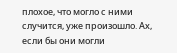плохое, что могло с ними случится, уже произошло. Ах, если бы они могли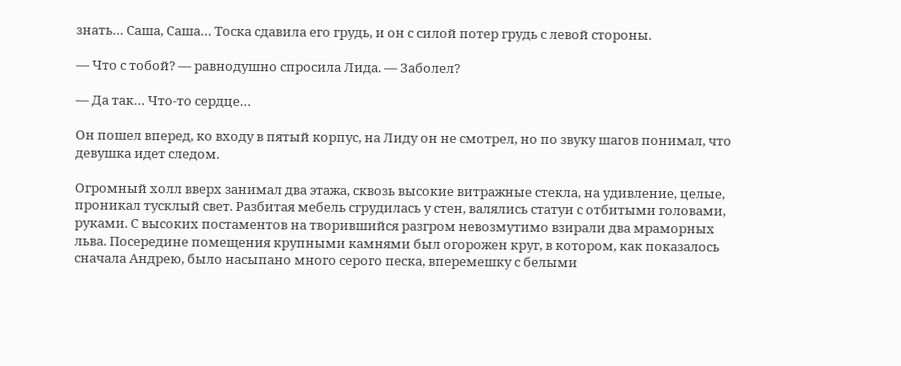знать… Саша, Саша… Тоска сдавила его грудь, и он с силой потер грудь с левой стороны.

— Что с тобой? — равнодушно спросила Лида. — Заболел?

— Да так… Что-то сердце…

Он пошел вперед, ко входу в пятый корпус, на Лиду он не смотрел, но по звуку шагов понимал, что девушка идет следом.

Огромный холл вверх занимал два этажа, сквозь высокие витражные стекла, на удивление, целые, проникал тусклый свет. Разбитая мебель сгрудилась у стен, валялись статуи с отбитыми головами, руками. С высоких постаментов на творившийся разгром невозмутимо взирали два мраморных льва. Посередине помещения крупными камнями был огорожен круг, в котором, как показалось сначала Андрею, было насыпано много серого песка, вперемешку с белыми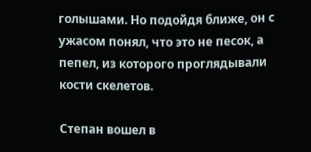голышами. Но подойдя ближе, он с ужасом понял, что это не песок, а пепел, из которого проглядывали кости скелетов.

Степан вошел в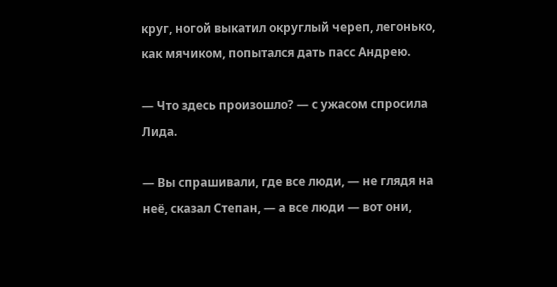круг, ногой выкатил округлый череп, легонько, как мячиком, попытался дать пасс Андрею.

— Что здесь произошло? — с ужасом спросила Лида.

— Вы спрашивали, где все люди, — не глядя на неё, сказал Степан, — а все люди — вот они,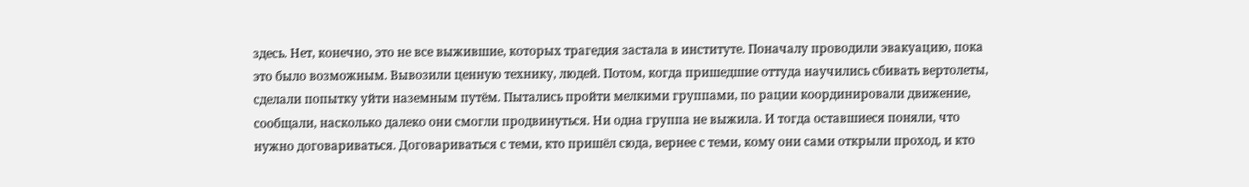здесь. Нет, конечно, это не все выжившие, которых трагедия застала в институте. Поначалу проводили эвакуацию, пока это было возможным. Вывозили ценную технику, людей. Потом, когда пришедшие оттуда научились сбивать вертолеты, сделали попытку уйти наземным путём. Пытались пройти мелкими группами, по рации координировали движение, сообщали, насколько далеко они смогли продвинуться. Ни одна группа не выжила. И тогда оставшиеся поняли, что нужно договариваться. Договариваться с теми, кто пришёл сюда, вернее с теми, кому они сами открыли проход, и кто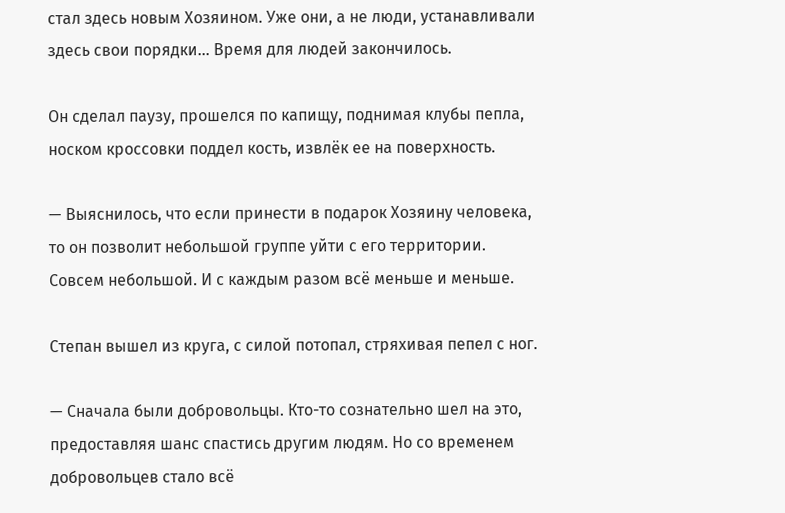стал здесь новым Хозяином. Уже они, а не люди, устанавливали здесь свои порядки… Время для людей закончилось.

Он сделал паузу, прошелся по капищу, поднимая клубы пепла, носком кроссовки поддел кость, извлёк ее на поверхность.

— Выяснилось, что если принести в подарок Хозяину человека, то он позволит небольшой группе уйти с его территории. Совсем небольшой. И с каждым разом всё меньше и меньше.

Степан вышел из круга, с силой потопал, стряхивая пепел с ног.

— Сначала были добровольцы. Кто-то сознательно шел на это, предоставляя шанс спастись другим людям. Но со временем добровольцев стало всё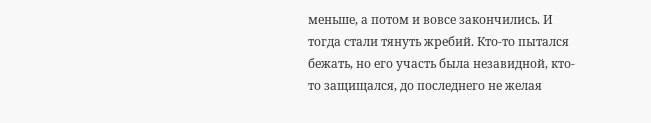меньше, а потом и вовсе закончились. И тогда стали тянуть жребий. Кто-то пытался бежать, но его участь была незавидной, кто-то защищался, до последнего не желая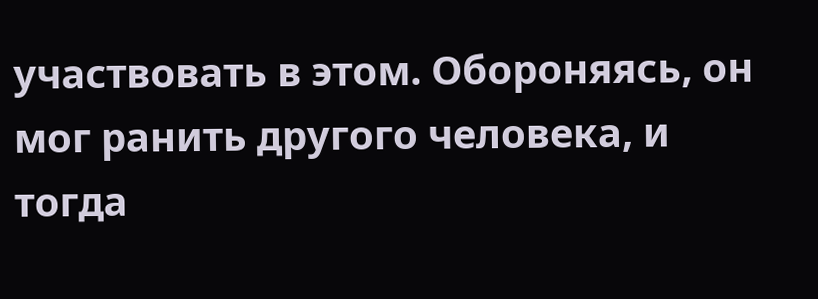участвовать в этом. Обороняясь, он мог ранить другого человека, и тогда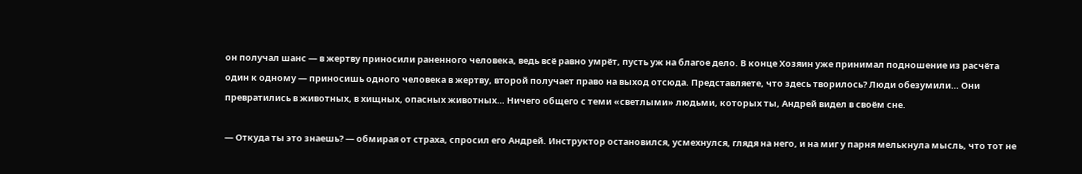он получал шанс — в жертву приносили раненного человека, ведь всё равно умрёт, пусть уж на благое дело. В конце Хозяин уже принимал подношение из расчёта один к одному — приносишь одного человека в жертву, второй получает право на выход отсюда. Представляете, что здесь творилось? Люди обезумили… Они превратились в животных, в хищных, опасных животных… Ничего общего с теми «светлыми» людьми, которых ты, Андрей видел в своём сне.

— Откуда ты это знаешь? — обмирая от страха, спросил его Андрей. Инструктор остановился, усмехнулся, глядя на него, и на миг у парня мелькнула мысль, что тот не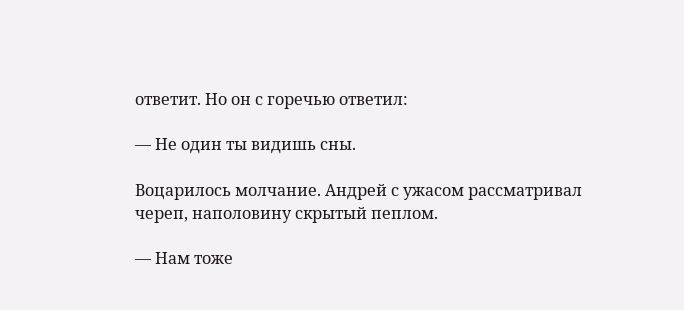ответит. Но он с горечью ответил:

— Не один ты видишь сны.

Воцарилось молчание. Андрей с ужасом рассматривал череп, наполовину скрытый пеплом.

— Нам тоже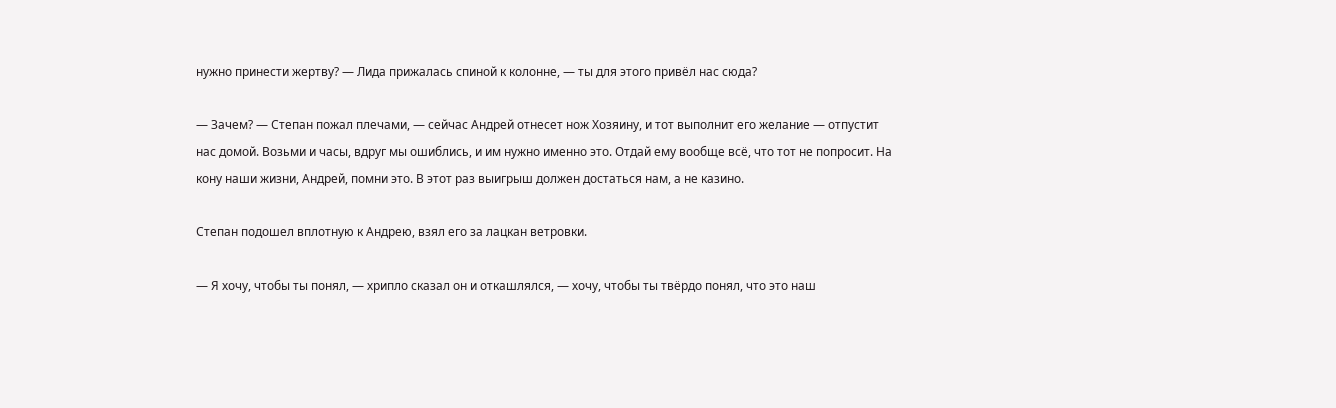нужно принести жертву? — Лида прижалась спиной к колонне, — ты для этого привёл нас сюда?

— Зачем? — Степан пожал плечами, — сейчас Андрей отнесет нож Хозяину, и тот выполнит его желание — отпустит нас домой. Возьми и часы, вдруг мы ошиблись, и им нужно именно это. Отдай ему вообще всё, что тот не попросит. На кону наши жизни, Андрей, помни это. В этот раз выигрыш должен достаться нам, а не казино.

Степан подошел вплотную к Андрею, взял его за лацкан ветровки.

— Я хочу, чтобы ты понял, — хрипло сказал он и откашлялся, — хочу, чтобы ты твёрдо понял, что это наш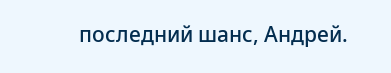последний шанс, Андрей.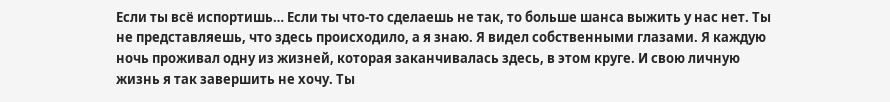Если ты всё испортишь… Если ты что-то сделаешь не так, то больше шанса выжить у нас нет. Ты не представляешь, что здесь происходило, а я знаю. Я видел собственными глазами. Я каждую ночь проживал одну из жизней, которая заканчивалась здесь, в этом круге. И свою личную жизнь я так завершить не хочу. Ты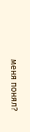меня понял?